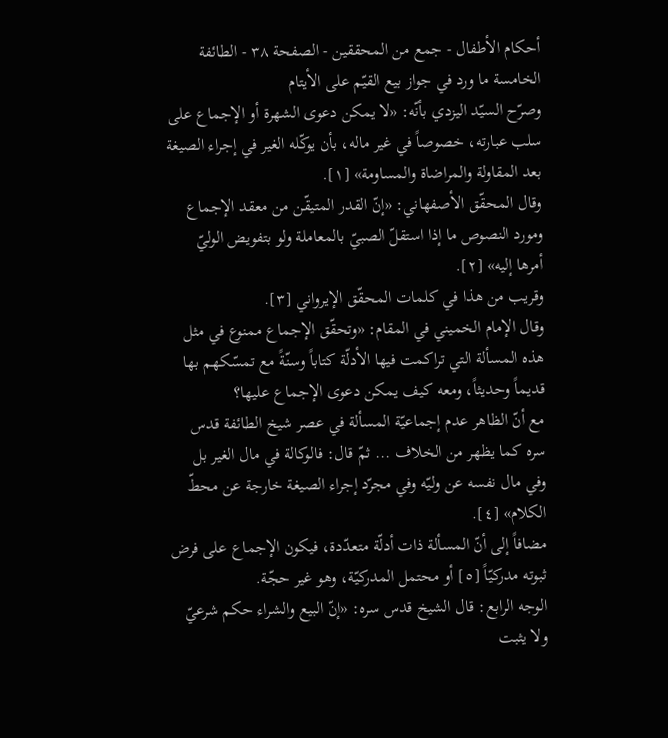أحكام الأطفال - جمع من المحققين - الصفحة ٣٨ - الطائفة الخامسة ما ورد في جواز بيع القيّم على الأيتام
وصرّح السيّد اليزدي بأنّه: «لا يمكن دعوى الشهرة أو الإجماع على سلب عبارته، خصوصاً في غير ماله، بأن يوكّله الغير في إجراء الصيغة بعد المقاولة والمراضاة والمساومة» [١].
وقال المحقّق الأصفهاني: «إنّ القدر المتيقّن من معقد الإجماع ومورد النصوص ما إذا استقلّ الصبيّ بالمعاملة ولو بتفويض الوليّ أمرها إليه» [٢].
وقريب من هذا في كلمات المحقّق الإيرواني [٣].
وقال الإمام الخميني في المقام: «وتحقّق الإجماع ممنوع في مثل هذه المسألة التي تراكمت فيها الأدلّة كتاباً وسنّةً مع تمسّكهم بها قديماً وحديثاً، ومعه كيف يمكن دعوى الإجماع عليها؟
مع أنّ الظاهر عدم إجماعيّة المسألة في عصر شيخ الطائفة قدس سره كما يظهر من الخلاف ... ثمّ قال: فالوكالة في مال الغير بل وفي مال نفسه عن وليّه وفي مجرّد إجراء الصيغة خارجة عن محطّ الكلام» [٤].
مضافاً إلى أنّ المسألة ذات أدلّة متعدّدة، فيكون الإجماع على فرض ثبوته مدركيّاً [٥] أو محتمل المدركيّة، وهو غير حجّة.
الوجه الرابع: قال الشيخ قدس سره: «إنّ البيع والشراء حكم شرعيّ ولا يثبت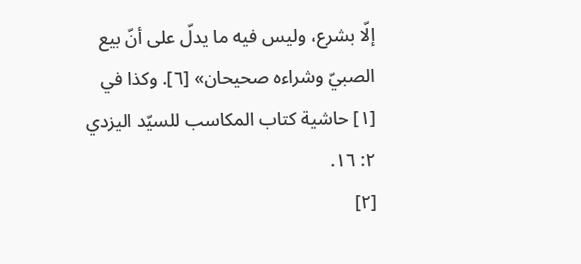إلّا بشرع، وليس فيه ما يدلّ على أنّ بيع الصبيّ وشراءه صحيحان» [٦]. وكذا في
[١] حاشية كتاب المكاسب للسيّد اليزدي ٢: ١٦.
[٢]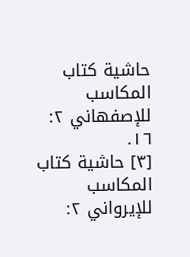حاشية كتاب المكاسب للإصفهاني ٢: ١٦.
[٣] حاشية كتاب المكاسب للإيرواني ٢: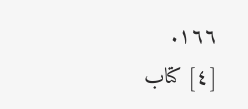١٦٦.
[٤] كتاب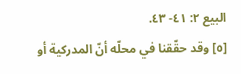البيع ٢: ٤١- ٤٣.
[٥] وقد حقّقنا في محلّه أنّ المدركية أو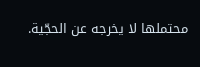محتملها لا يخرجه عن الحجّية.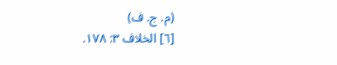(م. ج. ف)
[٦] الخلاف ٣: ١٧٨.